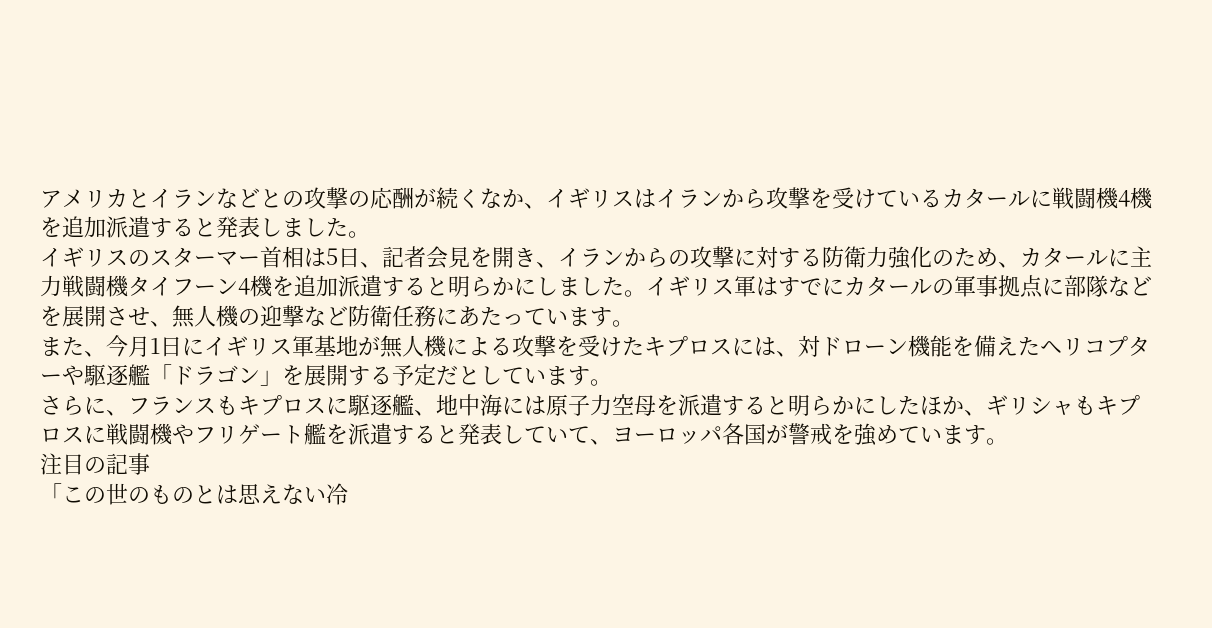アメリカとイランなどとの攻撃の応酬が続くなか、イギリスはイランから攻撃を受けているカタールに戦闘機4機を追加派遣すると発表しました。
イギリスのスターマー首相は5日、記者会見を開き、イランからの攻撃に対する防衛力強化のため、カタールに主力戦闘機タイフーン4機を追加派遣すると明らかにしました。イギリス軍はすでにカタールの軍事拠点に部隊などを展開させ、無人機の迎撃など防衛任務にあたっています。
また、今月1日にイギリス軍基地が無人機による攻撃を受けたキプロスには、対ドローン機能を備えたヘリコプターや駆逐艦「ドラゴン」を展開する予定だとしています。
さらに、フランスもキプロスに駆逐艦、地中海には原子力空母を派遣すると明らかにしたほか、ギリシャもキプロスに戦闘機やフリゲート艦を派遣すると発表していて、ヨーロッパ各国が警戒を強めています。
注目の記事
「この世のものとは思えない冷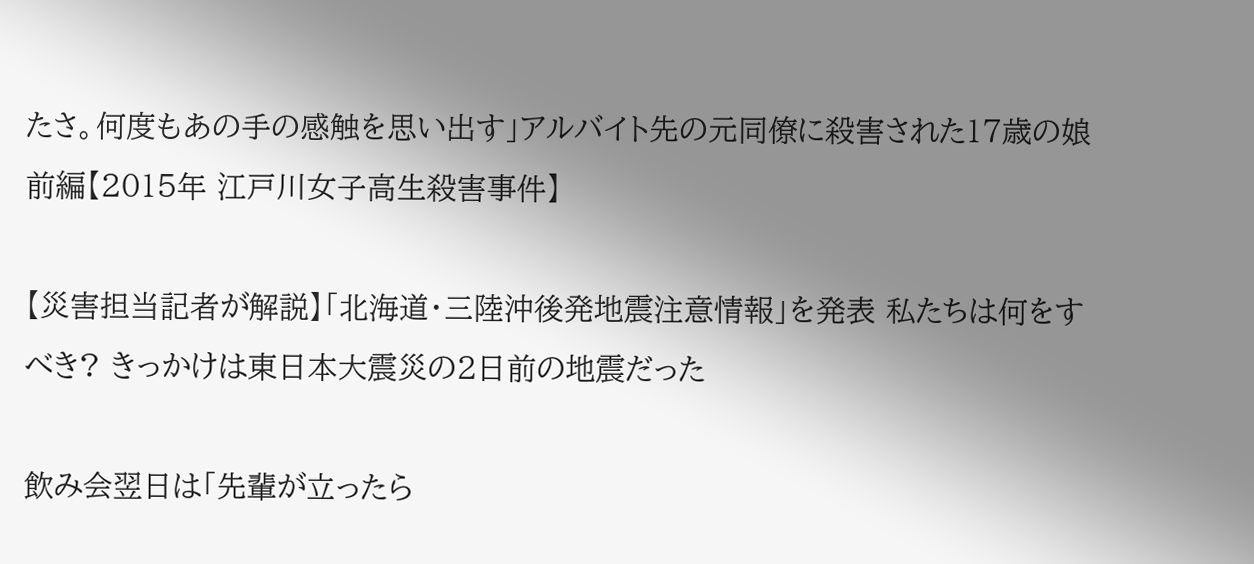たさ。何度もあの手の感触を思い出す」アルバイト先の元同僚に殺害された17歳の娘 前編【2015年 江戸川女子高生殺害事件】

【災害担当記者が解説】「北海道・三陸沖後発地震注意情報」を発表 私たちは何をすべき? きっかけは東日本大震災の2日前の地震だった

飲み会翌日は「先輩が立ったら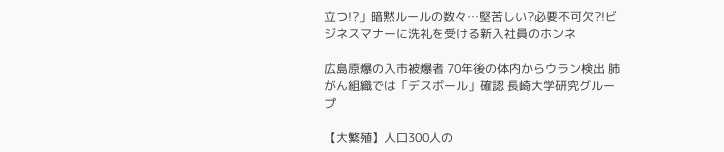立つ!?」暗黙ルールの数々…堅苦しい?必要不可欠?!ビジネスマナーに洗礼を受ける新入社員のホンネ

広島原爆の入市被爆者 70年後の体内からウラン検出 肺がん組織では「デスボール」確認 長崎大学研究グループ

【大繁殖】人口300人の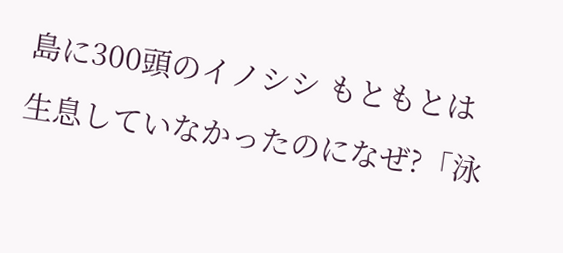島に300頭のイノシシ もともとは生息していなかったのになぜ?「泳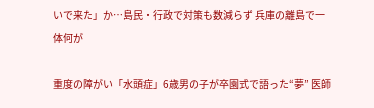いで来た」か…島民・行政で対策も数減らず 兵庫の離島で一体何が

重度の障がい「水頭症」6歳男の子が卒園式で語った“夢” 医師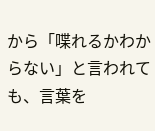から「喋れるかわからない」と言われても、言葉を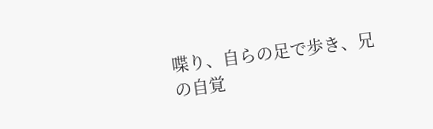喋り、自らの足で歩き、兄の自覚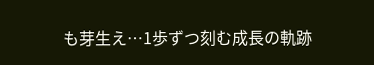も芽生え…1歩ずつ刻む成長の軌跡